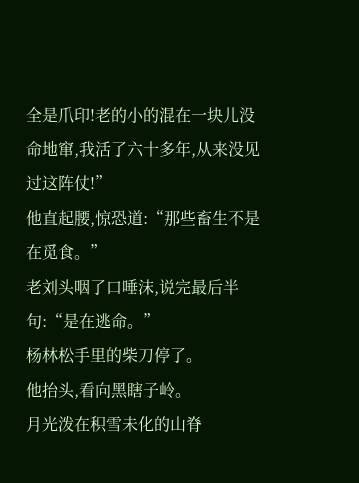全是爪印!老的小的混在一块儿没命地窜,我活了六十多年,从来没见过这阵仗!”
他直起腰,惊恐道:“那些畜生不是在觅食。”
老刘头咽了口唾沫,说完最后半句:“是在逃命。”
杨林松手里的柴刀停了。
他抬头,看向黑瞎子岭。
月光泼在积雪未化的山脊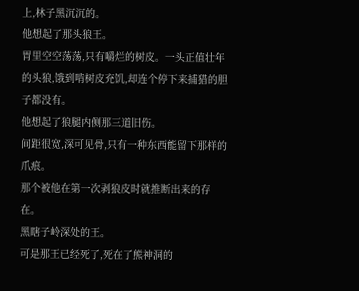上,林子黑沉沉的。
他想起了那头狼王。
胃里空空荡荡,只有嚼烂的树皮。一头正值壮年的头狼,饿到啃树皮充饥,却连个停下来捕猎的胆子都没有。
他想起了狼腿内侧那三道旧伤。
间距很宽,深可见骨,只有一种东西能留下那样的爪痕。
那个被他在第一次剥狼皮时就推断出来的存在。
黑瞎子岭深处的王。
可是那王已经死了,死在了熊神洞的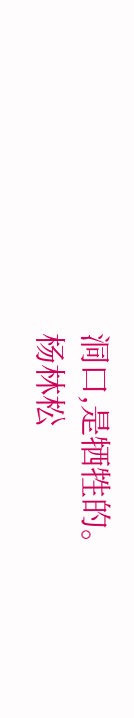洞口,是牺牲的。
杨林松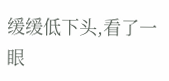缓缓低下头,看了一眼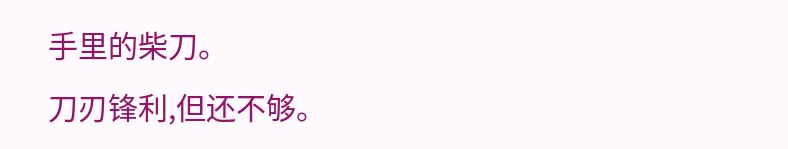手里的柴刀。
刀刃锋利,但还不够。